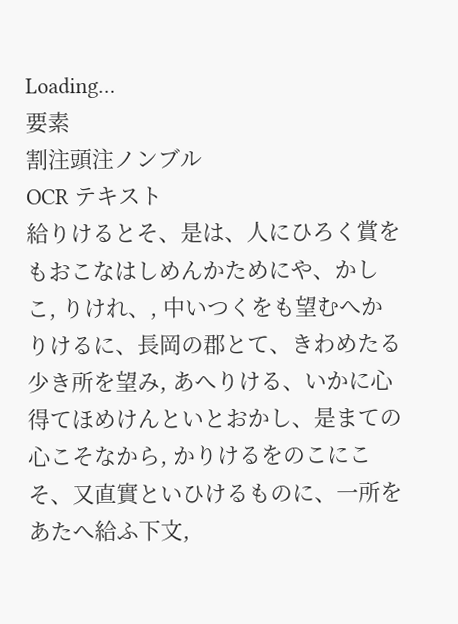Loading…
要素
割注頭注ノンブル
OCR テキスト
給りけるとそ、是は、人にひろく賞をもおこなはしめんかためにや、かしこ, りけれ、, 中いつくをも望むへかりけるに、長岡の郡とて、きわめたる少き所を望み, あへりける、いかに心得てほめけんといとおかし、是まての心こそなから, かりけるをのこにこそ、又直實といひけるものに、一所をあたへ給ふ下文,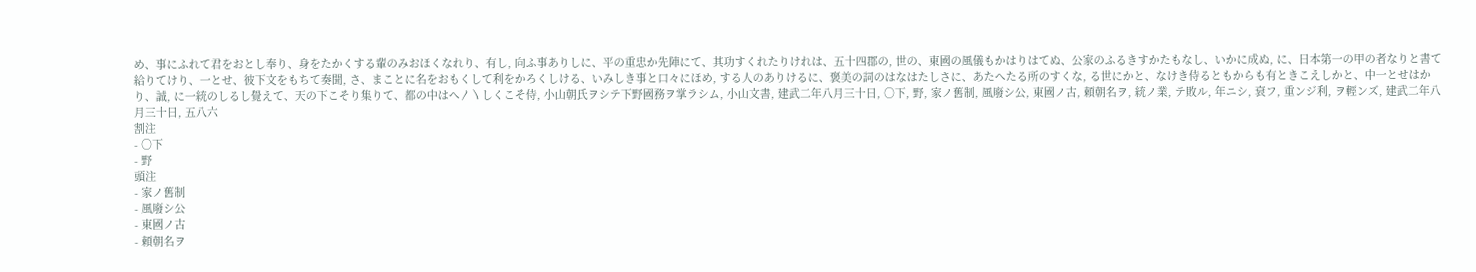め、事にふれて君をおとし奉り、身をたかくする輩のみおほくなれり、有し, 向ふ事ありしに、平の重忠か先陣にて、其功すくれたりけれは、五十四郡の, 世の、東國の風儀もかはりはてぬ、公家のふるきすかたもなし、いかに成ぬ, に、日本第一の甲の者なりと書て給りてけり、一とせ、彼下文をもちて奏聞, さ、まことに名をおもくして利をかろくしける、いみしき事と口々にほめ, する人のありけるに、褒美の詞のはなはたしさに、あたへたる所のすくな, る世にかと、なけき侍るともからも有ときこえしかと、中一とせはかり、誠, に一統のしるし覺えて、天の下こそり集りて、都の中はへ〳〵しくこそ侍, 小山朝氏ヲシテ下野國務ヲ掌ラシム, 小山文書, 建武二年八月三十日, ○下, 野, 家ノ舊制, 風廢シ公, 東國ノ古, 頼朝名ヲ, 統ノ業, テ敗ル, 年ニシ, 衰フ, 重ンジ利, ヲ輕ンズ, 建武二年八月三十日, 五八六
割注
- ○下
- 野
頭注
- 家ノ舊制
- 風廢シ公
- 東國ノ古
- 頼朝名ヲ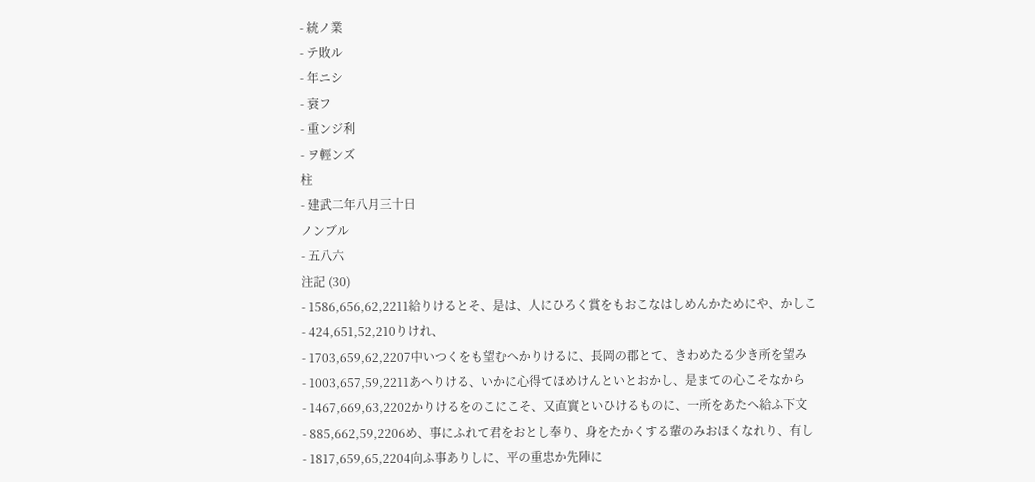- 統ノ業
- テ敗ル
- 年ニシ
- 衰フ
- 重ンジ利
- ヲ輕ンズ
柱
- 建武二年八月三十日
ノンブル
- 五八六
注記 (30)
- 1586,656,62,2211給りけるとそ、是は、人にひろく賞をもおこなはしめんかためにや、かしこ
- 424,651,52,210りけれ、
- 1703,659,62,2207中いつくをも望むへかりけるに、長岡の郡とて、きわめたる少き所を望み
- 1003,657,59,2211あへりける、いかに心得てほめけんといとおかし、是まての心こそなから
- 1467,669,63,2202かりけるをのこにこそ、又直實といひけるものに、一所をあたへ給ふ下文
- 885,662,59,2206め、事にふれて君をおとし奉り、身をたかくする輩のみおほくなれり、有し
- 1817,659,65,2204向ふ事ありしに、平の重忠か先陣に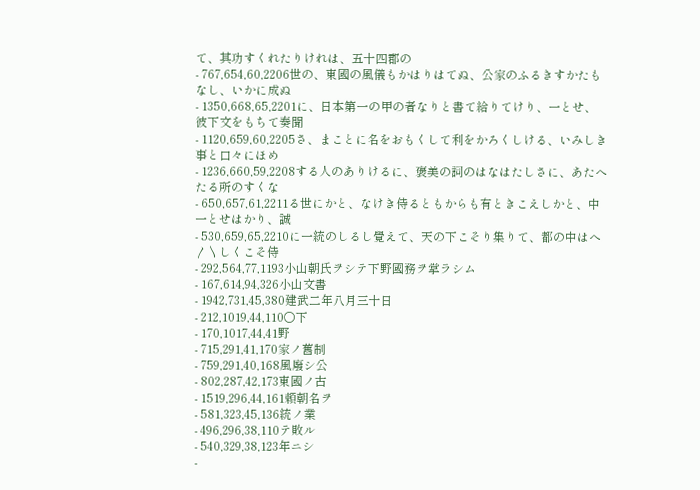て、其功すくれたりけれは、五十四郡の
- 767,654,60,2206世の、東國の風儀もかはりはてぬ、公家のふるきすかたもなし、いかに成ぬ
- 1350,668,65,2201に、日本第一の甲の者なりと書て給りてけり、一とせ、彼下文をもちて奏聞
- 1120,659,60,2205さ、まことに名をおもくして利をかろくしける、いみしき事と口々にほめ
- 1236,660,59,2208する人のありけるに、褒美の詞のはなはたしさに、あたへたる所のすくな
- 650,657,61,2211る世にかと、なけき侍るともからも有ときこえしかと、中一とせはかり、誠
- 530,659,65,2210に一統のしるし覺えて、天の下こそり集りて、都の中はへ〳〵しくこそ侍
- 292,564,77,1193小山朝氏ヲシテ下野國務ヲ掌ラシム
- 167,614,94,326小山文書
- 1942,731,45,380建武二年八月三十日
- 212,1019,44,110○下
- 170,1017,44,41野
- 715,291,41,170家ノ舊制
- 759,291,40,168風廢シ公
- 802,287,42,173東國ノ古
- 1519,296,44,161頼朝名ヲ
- 581,323,45,136統ノ業
- 496,296,38,110テ敗ル
- 540,329,38,123年ニシ
-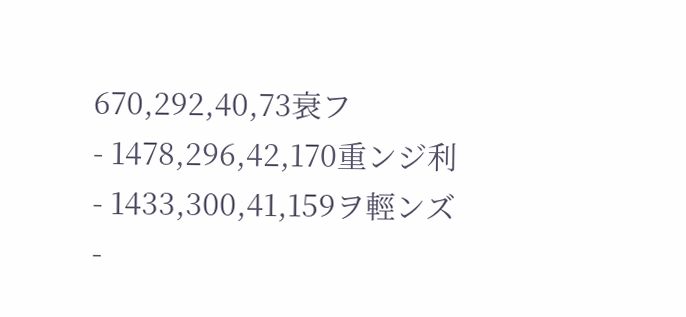670,292,40,73衰フ
- 1478,296,42,170重ンジ利
- 1433,300,41,159ヲ輕ンズ
-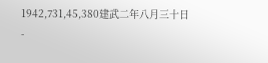1942,731,45,380建武二年八月三十日
-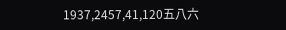1937,2457,41,120五八六